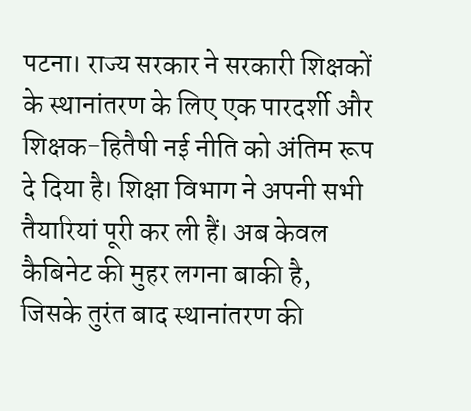पटना। राज्य सरकार ने सरकारी शिक्षकों के स्थानांतरण के लिए एक पारदर्शी और शिक्षक-हितैषी नई नीति को अंतिम रूप दे दिया है। शिक्षा विभाग ने अपनी सभी तैयारियां पूरी कर ली हैं। अब केवल कैबिनेट की मुहर लगना बाकी है, जिसके तुरंत बाद स्थानांतरण की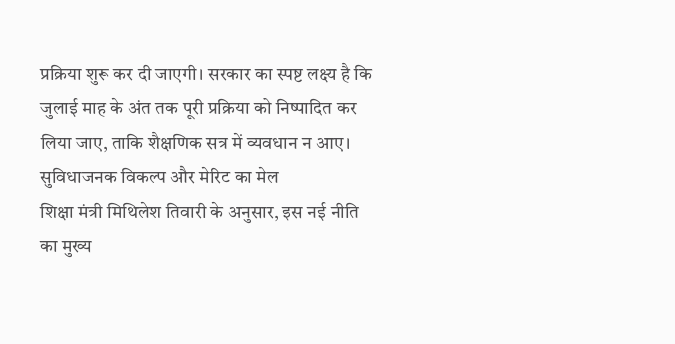प्रक्रिया शुरू कर दी जाएगी। सरकार का स्पष्ट लक्ष्य है कि जुलाई माह के अंत तक पूरी प्रक्रिया को निष्पादित कर लिया जाए, ताकि शैक्षणिक सत्र में व्यवधान न आए।
सुविधाजनक विकल्प और मेरिट का मेल
शिक्षा मंत्री मिथिलेश तिवारी के अनुसार, इस नई नीति का मुख्य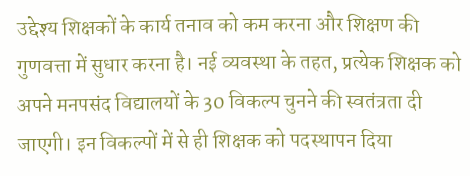उद्देश्य शिक्षकों के कार्य तनाव को कम करना और शिक्षण की गुणवत्ता में सुधार करना है। नई व्यवस्था के तहत, प्रत्येक शिक्षक को अपने मनपसंद विद्यालयों के 30 विकल्प चुनने की स्वतंत्रता दी जाएगी। इन विकल्पों में से ही शिक्षक को पदस्थापन दिया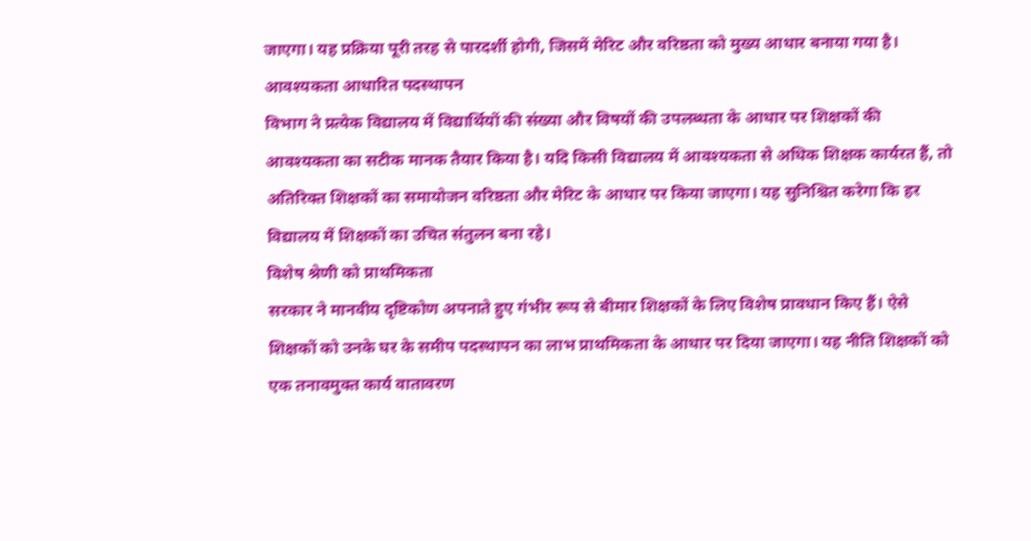जाएगा। यह प्रक्रिया पूरी तरह से पारदर्शी होगी, जिसमें मेरिट और वरिष्ठता को मुख्य आधार बनाया गया है।
आवश्यकता आधारित पदस्थापन
विभाग ने प्रत्येक विद्यालय में विद्यार्थियों की संख्या और विषयों की उपलब्धता के आधार पर शिक्षकों की आवश्यकता का सटीक मानक तैयार किया है। यदि किसी विद्यालय में आवश्यकता से अधिक शिक्षक कार्यरत हैं, तो अतिरिक्त शिक्षकों का समायोजन वरिष्ठता और मेरिट के आधार पर किया जाएगा। यह सुनिश्चित करेगा कि हर विद्यालय में शिक्षकों का उचित संतुलन बना रहे।
विशेष श्रेणी को प्राथमिकता
सरकार ने मानवीय दृष्टिकोण अपनाते हुए गंभीर रूप से बीमार शिक्षकों के लिए विशेष प्रावधान किए हैं। ऐसे शिक्षकों को उनके घर के समीप पदस्थापन का लाभ प्राथमिकता के आधार पर दिया जाएगा। यह नीति शिक्षकों को एक तनावमुक्त कार्य वातावरण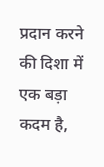प्रदान करने की दिशा में एक बड़ा कदम है,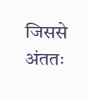जिससे अंततः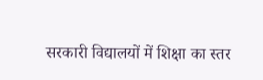सरकारी विद्यालयों में शिक्षा का स्तर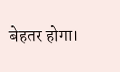बेहतर होगा।